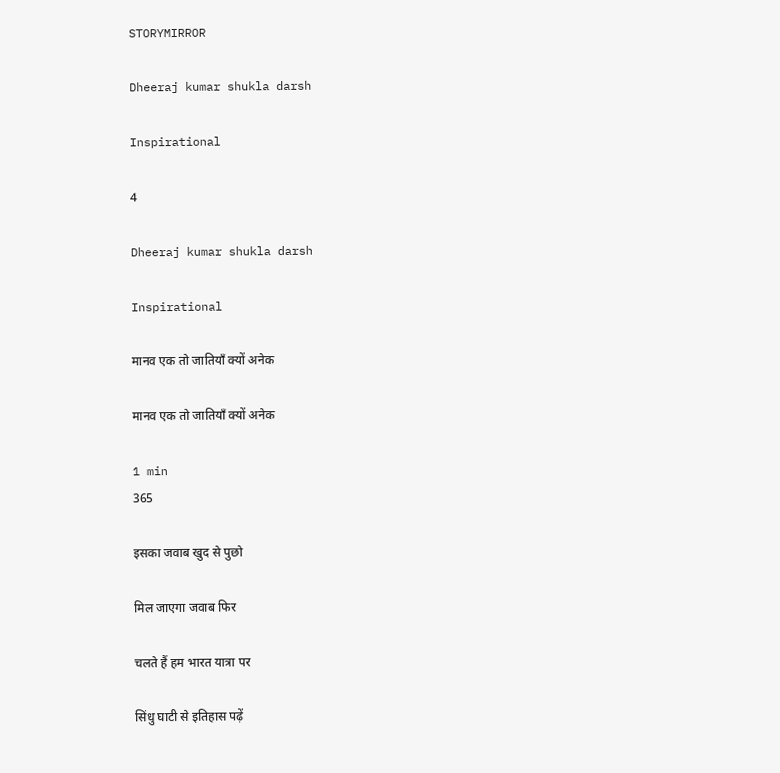STORYMIRROR

Dheeraj kumar shukla darsh

Inspirational

4

Dheeraj kumar shukla darsh

Inspirational

मानव एक तो जातियाँ क्यों अनेक

मानव एक तो जातियाँ क्यों अनेक

1 min
365

इसका जवाब खुद से पुछो

मिल जाएगा जवाब फिर

चलते हैं हम भारत यात्रा पर

सिंधु घाटी से इतिहास पढ़ें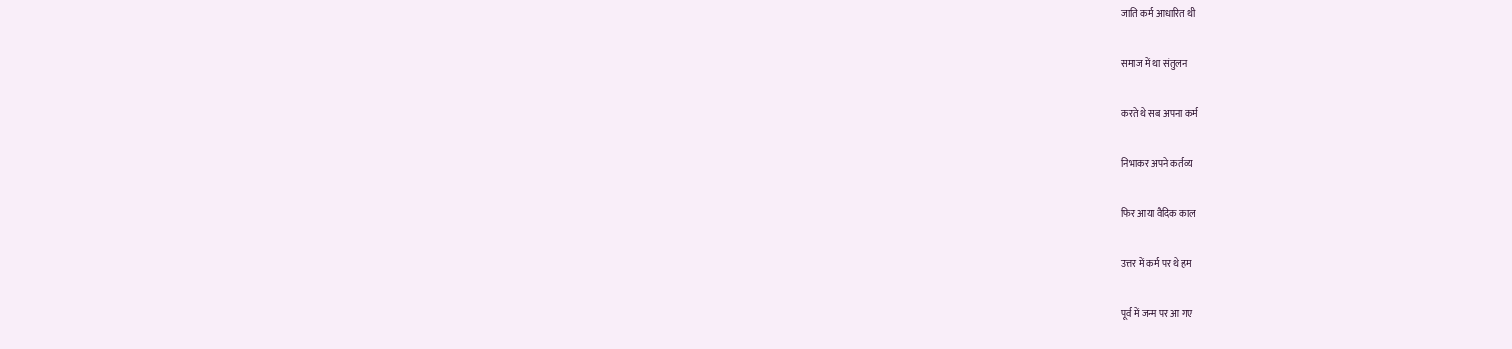जाति कर्म आधारित थी

समाज में था संतुलन

करते थे सब अपना कर्म

निभाकर अपने कर्तव्य

फिर आया वैदिक काल

उत्तर में कर्म पर थे हम

पूर्व में जन्म पर आ गए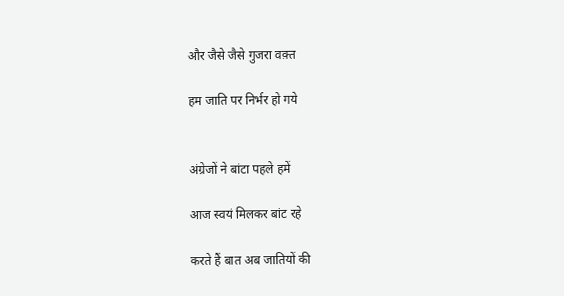और जैसे जैसे गुजरा वक़्त

हम जाति पर निर्भर हो गये


अंग्रेजों ने बांटा पहले हमें

आज स्वयं मिलकर बांट रहे

करते हैं बात अब जातियों की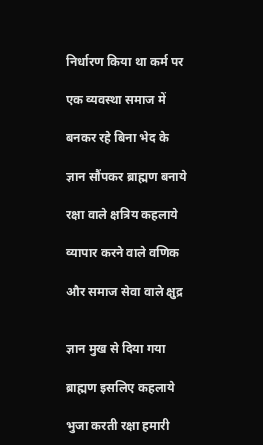निर्धारण किया था कर्म पर

एक व्यवस्था समाज में

बनकर रहे बिना भेद के

ज्ञान सौंपकर ब्राह्मण बनाये

रक्षा वाले क्षत्रिय कहलाये

व्यापार करने वाले वणिक

और समाज सेवा वाले क्षुद्र


ज्ञान मुख से दिया गया

ब्राह्मण इसलिए कहलाये

भुजा करती रक्षा हमारी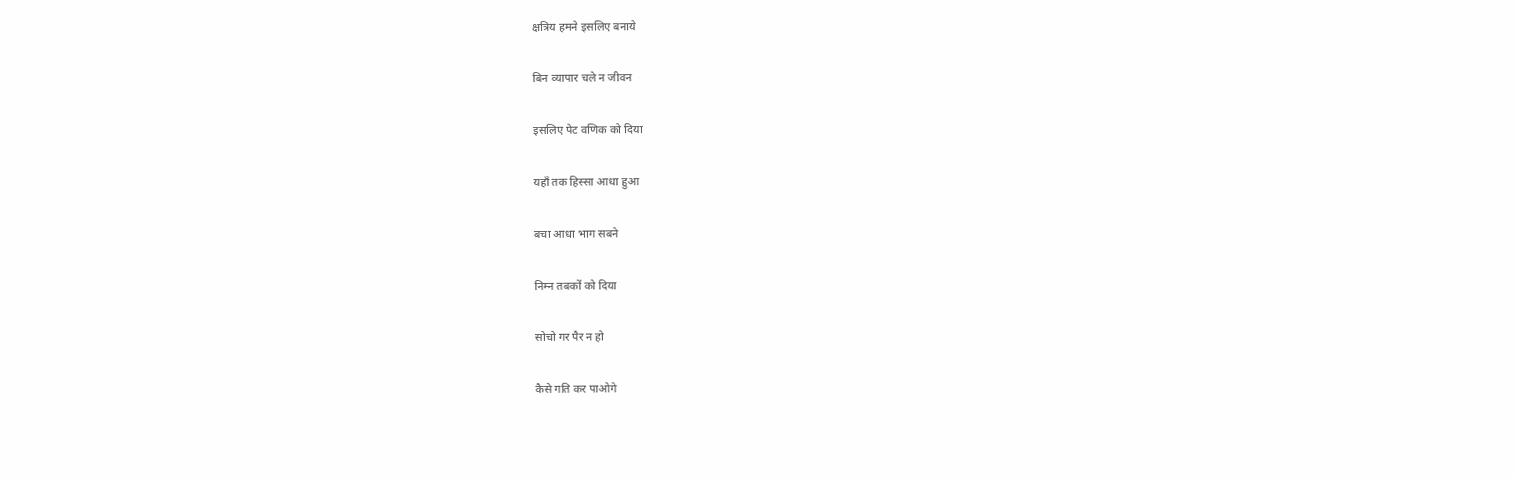क्षत्रिय हमने इसलिए बनाये

बिन व्यापार चले न जीवन

इसलिए पेट वणिक को दिया

यहाँ तक हिस्सा आधा हुआ

बचा आधा भाग सबने

निम्न तबकों को दिया

सोचो गर पैर न हो

कैसे गति कर पाओगे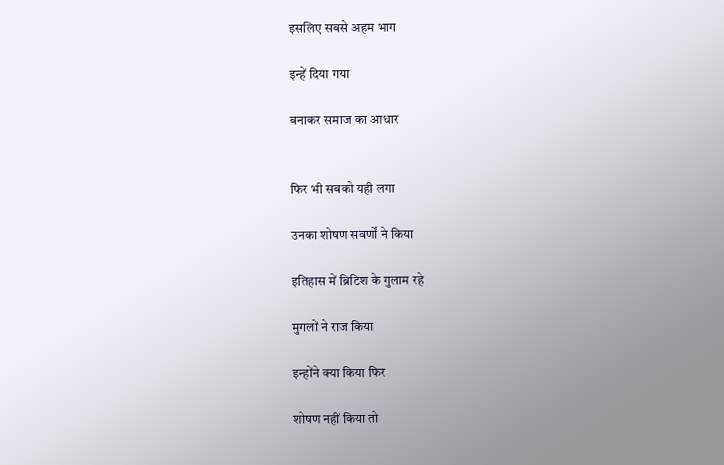इसलिए सबसे अहम भाग

इन्हें दिया गया

बनाकर समाज का आधार


फिर भी सबको यही लगा

उनका शोषण सवर्णों ने किया

इतिहास में ब्रिटिश के गुलाम रहे

मुगलों ने राज किया

इन्होंने क्या किया फिर

शोषण नहीं किया तो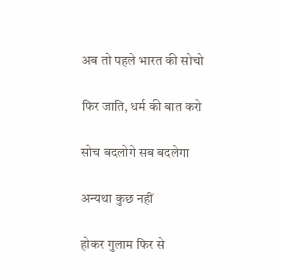अब तो पहले भारत की सोचो

फिर जाति, धर्म की बात करो

सोच बदलोगे सब बदलेगा

अन्यथा कुछ नहीं

होकर गुलाम फिर से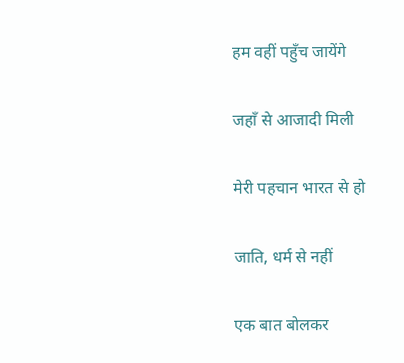हम वहीं पहुँच जायेंगे

जहाँ से आजादी मिली

मेरी पहचान भारत से हो

जाति, धर्म से नहीं

एक बात बोलकर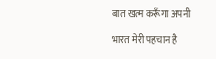बात खत्म करूँगा अपनी

भारत मेरी पहचान है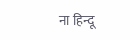ना हिन्दू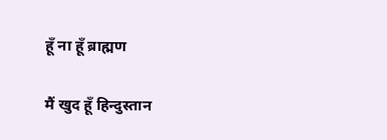हूँ ना हूँ ब्राह्मण

मैं खुद हूँ हिन्दुस्तान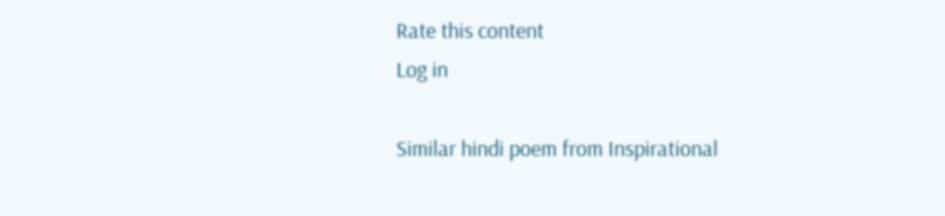Rate this content
Log in

Similar hindi poem from Inspirational